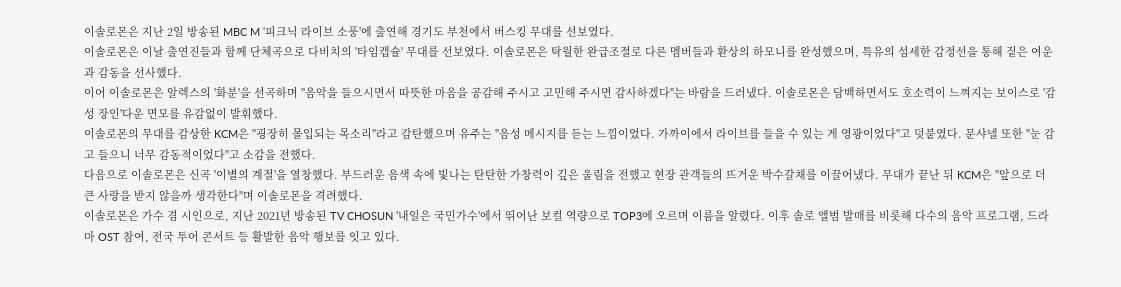이솔로몬은 지난 2일 방송된 MBC M '피크닉 라이브 소풍'에 출연해 경기도 부천에서 버스킹 무대를 선보였다.
이솔로몬은 이날 출연진들과 함께 단체곡으로 다비치의 '타임캡슐' 무대를 선보였다. 이솔로몬은 탁월한 완급조절로 다른 멤버들과 환상의 하모니를 완성했으며, 특유의 섬세한 감정선을 통해 짙은 여운과 감동을 선사했다.
이어 이솔로몬은 알렉스의 '화분'을 선곡하며 "음악을 들으시면서 따뜻한 마음을 공감해 주시고 고민해 주시면 감사하겠다"는 바람을 드러냈다. 이솔로몬은 담백하면서도 호소력이 느껴지는 보이스로 '감성 장인'다운 면모를 유감없이 발휘했다.
이솔로몬의 무대를 감상한 KCM은 "굉장히 몰입되는 목소리"라고 감탄했으며 유주는 "음성 메시지를 듣는 느낌이었다. 가까이에서 라이브를 들을 수 있는 게 영광이었다"고 덧붙였다. 문샤넬 또한 "눈 감고 들으니 너무 감동적이었다"고 소감을 전했다.
다음으로 이솔로몬은 신곡 '이별의 계절'을 열창했다. 부드러운 음색 속에 빛나는 탄탄한 가창력이 깊은 울림을 전했고 현장 관객들의 뜨거운 박수갈채를 이끌어냈다. 무대가 끝난 뒤 KCM은 "앞으로 더 큰 사랑을 받지 않을까 생각한다"며 이솔로몬을 격려했다.
이솔로몬은 가수 겸 시인으로, 지난 2021년 방송된 TV CHOSUN '내일은 국민가수'에서 뛰어난 보컬 역량으로 TOP3에 오르며 이름을 알렸다. 이후 솔로 앨범 발매를 비롯해 다수의 음악 프로그램, 드라마 OST 참여, 전국 투어 콘서트 등 활발한 음악 행보를 잇고 있다.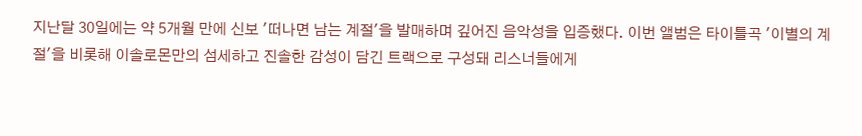지난달 30일에는 약 5개월 만에 신보 '떠나면 남는 계절'을 발매하며 깊어진 음악성을 입증했다. 이번 앨범은 타이틀곡 '이별의 계절'을 비롯해 이솔로몬만의 섬세하고 진솔한 감성이 담긴 트랙으로 구성돼 리스너들에게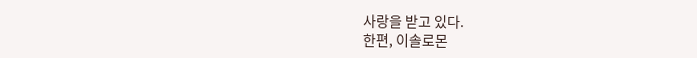사랑을 받고 있다.
한편, 이솔로몬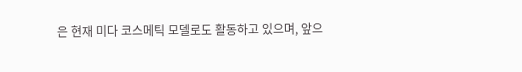은 현재 미다 코스메틱 모델로도 활동하고 있으며, 앞으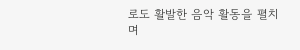로도 활발한 음악 활동을 펼치며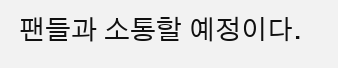팬들과 소통할 예정이다.